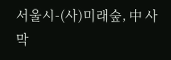서울시-(사)미래숲, 中 사막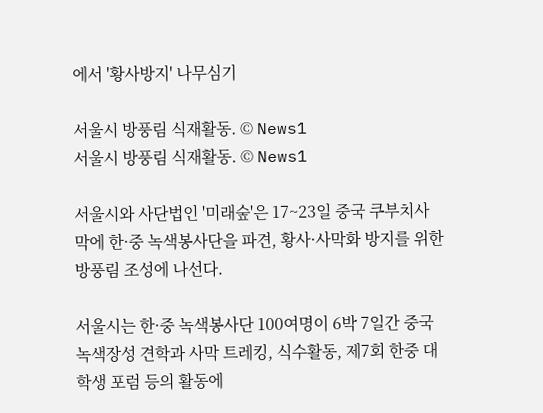에서 '황사방지' 나무심기

서울시 방풍림 식재활동. © News1
서울시 방풍림 식재활동. © News1

서울시와 사단법인 '미래숲'은 17~23일 중국 쿠부치사막에 한·중 녹색봉사단을 파견, 황사·사막화 방지를 위한 방풍림 조성에 나선다.

서울시는 한·중 녹색봉사단 100여명이 6박 7일간 중국 녹색장성 견학과 사막 트레킹, 식수활동, 제7회 한중 대학생 포럼 등의 활동에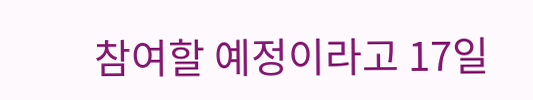참여할 예정이라고 17일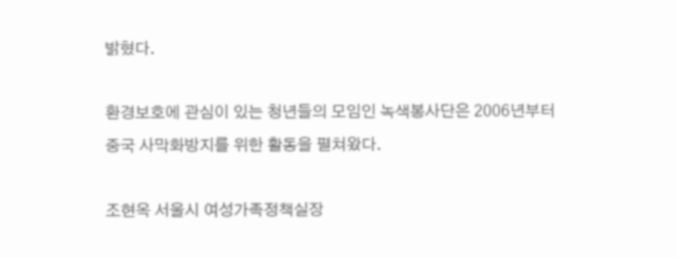밝혔다.

환경보호에 관심이 있는 청년들의 모임인 녹색봉사단은 2006년부터 중국 사막화방지를 위한 활동을 펼쳐왔다.

조현옥 서울시 여성가족정책실장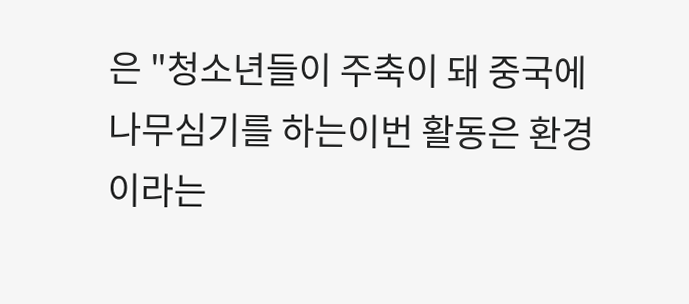은 "청소년들이 주축이 돼 중국에 나무심기를 하는이번 활동은 환경이라는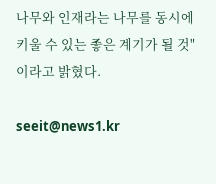나무와 인재라는 나무를 동시에 키울 수 있는 좋은 계기가 될 것"이라고 밝혔다.

seeit@news1.kr